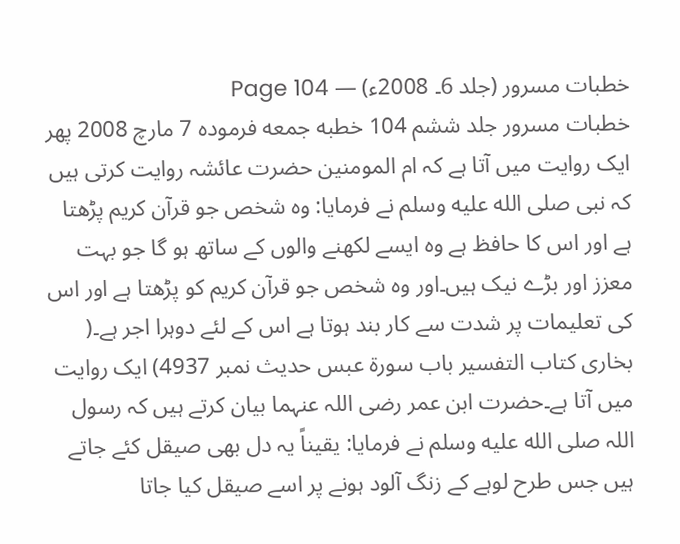خطبات مسرور (جلد 6۔ 2008ء) — Page 104
خطبات مسرور جلد ششم 104 خطبه جمعه فرموده 7 مارچ 2008 پھر ایک روایت میں آتا ہے کہ ام المومنین حضرت عائشہ روایت کرتی ہیں کہ نبی صلى الله عليه وسلم نے فرمایا: وہ شخص جو قرآن کریم پڑھتا ہے اور اس کا حافظ ہے وہ ایسے لکھنے والوں کے ساتھ ہو گا جو بہت معزز اور بڑے نیک ہیں۔اور وہ شخص جو قرآن کریم کو پڑھتا ہے اور اس کی تعلیمات پر شدت سے کار بند ہوتا ہے اس کے لئے دوہرا اجر ہے۔( بخاری کتاب التفسير باب سورۃ عبس حدیث نمبر 4937) ایک روایت میں آتا ہے۔حضرت ابن عمر رضی اللہ عنہما بیان کرتے ہیں کہ رسول اللہ صلى الله عليه وسلم نے فرمایا: یقیناً یہ دل بھی صیقل کئے جاتے ہیں جس طرح لوہے کے زنگ آلود ہونے پر اسے صیقل کیا جاتا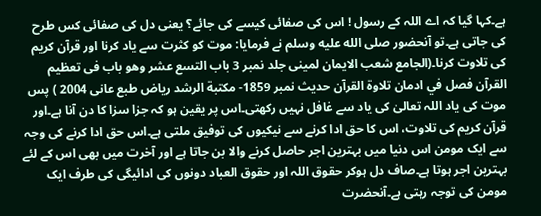ہے۔کہا گیا کہ اے اللہ کے رسول ! اس کی صفائی کیسے کی جائے؟ یعنی دل کی صفائی کس طرح کی جاتی ہے۔تو آنحضور صلى الله عليه وسلم نے فرمایا: موت کو کثرت سے یاد کرنا اور قرآن کریم کی تلاوت کرنا۔(الجامع شعب الایمان لمینی جلد نمبر 3 باب التسع عشر وهو باب فی تعظیم القرآن فصل في ادمان تلاوة القرآن حدیث نمبر 1859- مكتبة الرشد ریاض طبع عانی 2004 ) پس موت کی یاد اللہ تعالیٰ کی یاد سے غافل نہیں رکھتی۔اس پر یقین ہو کہ جزا سزا کا دن آنا ہے۔اور قرآن کریم کی تلاوت، اس کا حق ادا کرنے سے نیکیوں کی توفیق ملتی ہے۔اس حق ادا کرنے کی وجہ سے ایک مومن اس دنیا میں بہترین اجر حاصل کرنے والا بن جاتا ہے اور آخرت میں بھی اس کے لئے بہترین اجر ہوتا ہے۔صاف دل ہوکر حقوق اللہ اور حقوق العباد دونوں کی ادائیگی کی طرف ایک مومن کی توجہ رہتی ہے۔آنحضرت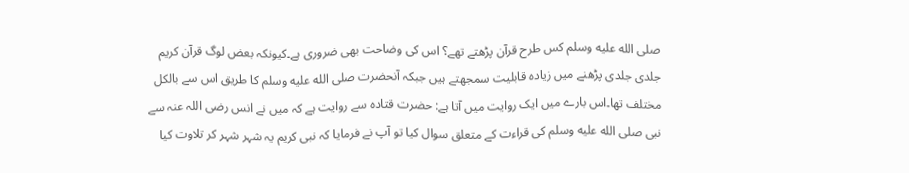صلى الله عليه وسلم کس طرح قرآن پڑھتے تھے؟ اس کی وضاحت بھی ضروری ہے۔کیونکہ بعض لوگ قرآن کریم جلدی جلدی پڑھنے میں زیادہ قابلیت سمجھتے ہیں جبکہ آنحضرت صلى الله عليه وسلم کا طریق اس سے بالکل مختلف تھا۔اس بارے میں ایک روایت میں آتا ہے: حضرت قتادہ سے روایت ہے کہ میں نے انس رضی اللہ عنہ سے نبی صلى الله عليه وسلم کی قراءت کے متعلق سوال کیا تو آپ نے فرمایا کہ نبی کریم یہ شہر شہر کر تلاوت کیا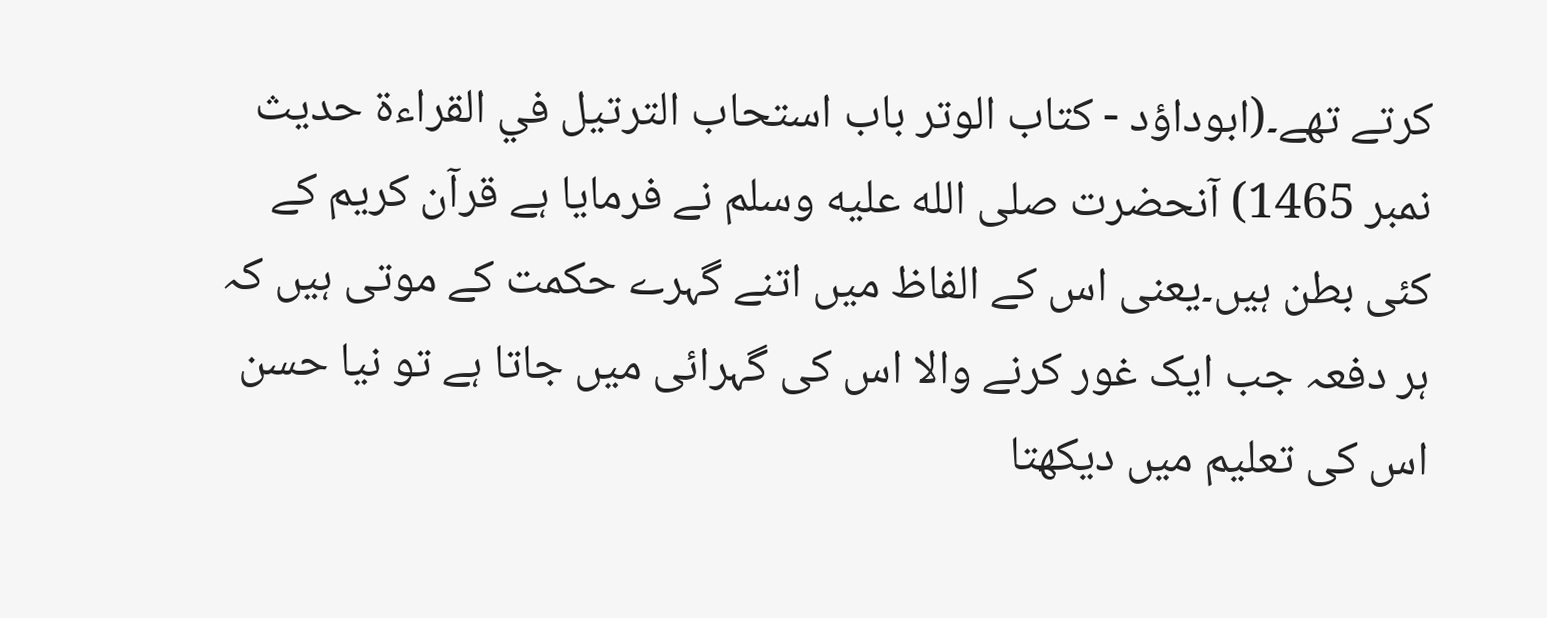کرتے تھے۔(ابوداؤد - کتاب الوتر باب استحاب الترتيل في القراءة حديث نمبر 1465) آنحضرت صلى الله عليه وسلم نے فرمایا ہے قرآن کریم کے کئی بطن ہیں۔یعنی اس کے الفاظ میں اتنے گہرے حکمت کے موتی ہیں کہ ہر دفعہ جب ایک غور کرنے والا اس کی گہرائی میں جاتا ہے تو نیا حسن اس کی تعلیم میں دیکھتا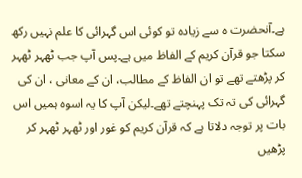ہے۔آنحضرت ہ سے زیادہ تو کوئی اس گہرائی کا علم نہیں رکھ سکتا جو قرآن کریم کے الفاظ میں ہے۔پس آپ جب ٹھہر ٹھہر کر پڑھتے تھے تو ان الفاظ کے مطالب، ان کے معانی ، ان کی گہرائی کی تہ تک پہنچتے تھے۔لیکن آپ کا یہ اسوہ ہمیں اس بات پر توجہ دلاتا ہے کہ قرآن کریم کو غور اور ٹھہر ٹھہر کر پڑھیں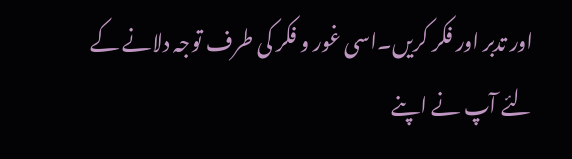اور تدبر اور فکر کریں۔اسی غور و فکر کی طرف توجہ دلانے کے لئے آپ نے اپنے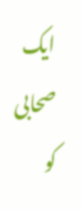ایک صحابی کو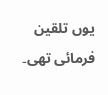یوں تلقین فرمائی تھی۔